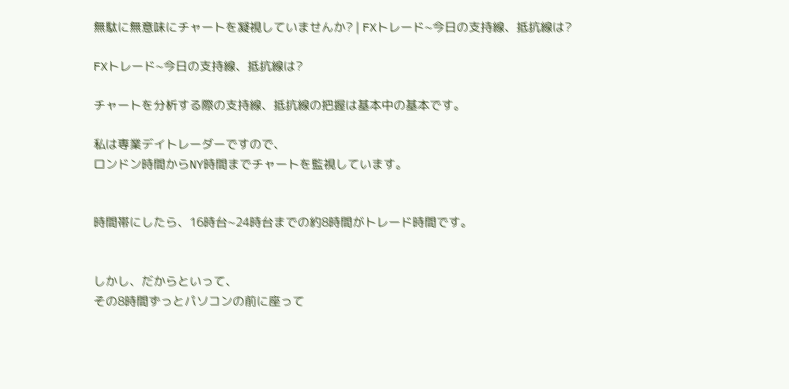無駄に無意味にチャートを凝視していませんか? | FXトレード~今日の支持線、抵抗線は?

FXトレード~今日の支持線、抵抗線は?

チャートを分析する際の支持線、抵抗線の把握は基本中の基本です。

私は専業デイトレーダーですので、
ロンドン時間からNY時間までチャートを監視しています。


時間帯にしたら、16時台~24時台までの約8時間がトレード時間です。


しかし、だからといって、
その8時間ずっとパソコンの前に座って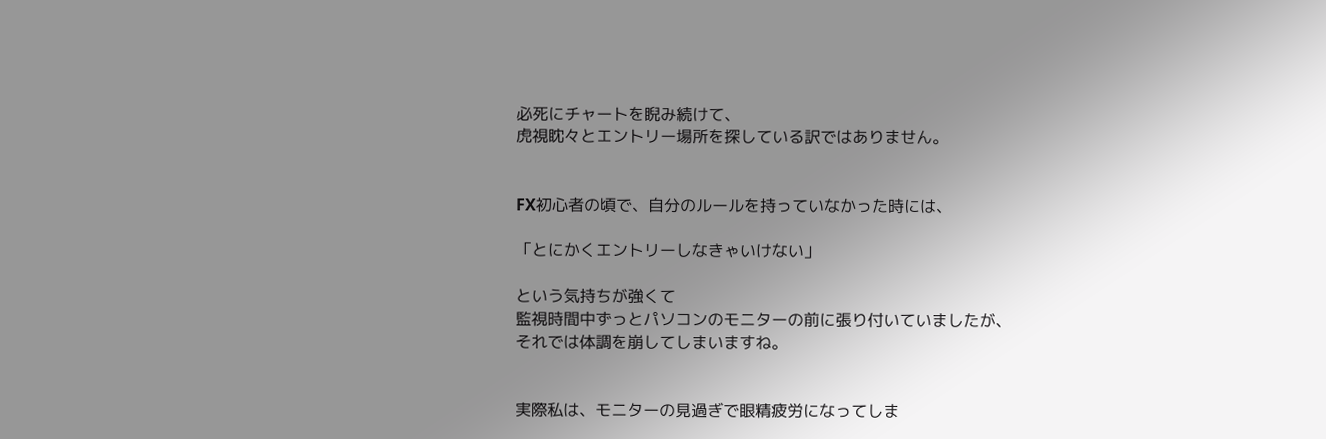必死にチャートを睨み続けて、
虎視眈々とエントリー場所を探している訳ではありません。


FX初心者の頃で、自分のルールを持っていなかった時には、

「とにかくエントリーしなきゃいけない」

という気持ちが強くて
監視時間中ずっとパソコンのモニターの前に張り付いていましたが、
それでは体調を崩してしまいますね。


実際私は、モニターの見過ぎで眼精疲労になってしま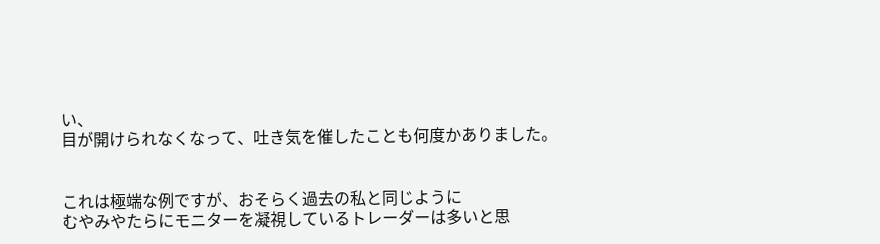い、
目が開けられなくなって、吐き気を催したことも何度かありました。


これは極端な例ですが、おそらく過去の私と同じように
むやみやたらにモニターを凝視しているトレーダーは多いと思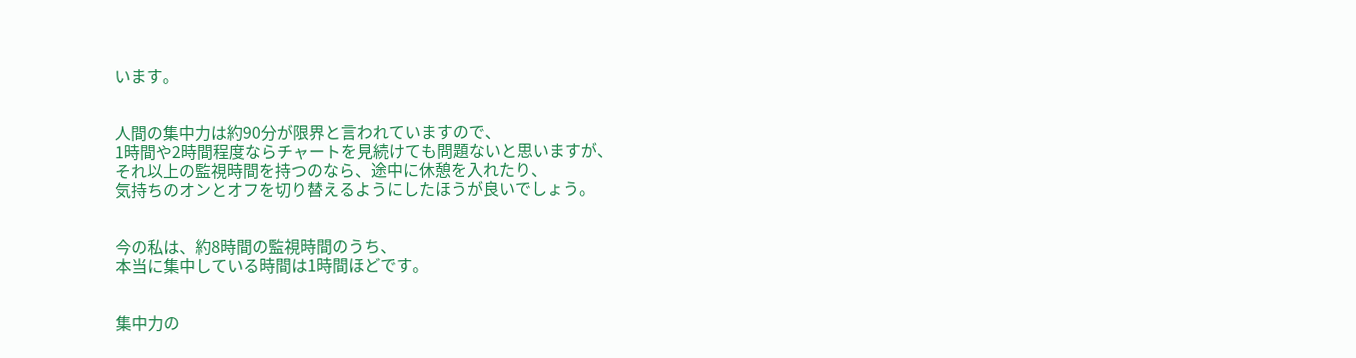います。


人間の集中力は約90分が限界と言われていますので、
1時間や2時間程度ならチャートを見続けても問題ないと思いますが、
それ以上の監視時間を持つのなら、途中に休憩を入れたり、
気持ちのオンとオフを切り替えるようにしたほうが良いでしょう。


今の私は、約8時間の監視時間のうち、
本当に集中している時間は1時間ほどです。


集中力の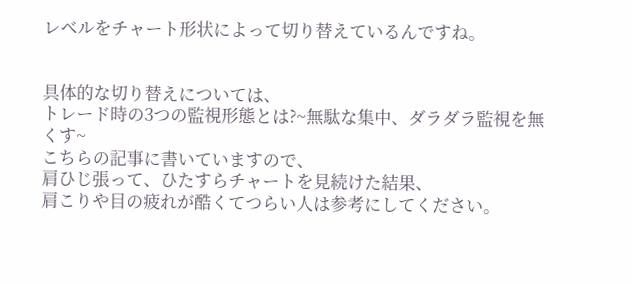レベルをチャート形状によって切り替えているんですね。


具体的な切り替えについては、
トレード時の3つの監視形態とは?~無駄な集中、ダラダラ監視を無くす~
こちらの記事に書いていますので、
肩ひじ張って、ひたすらチャートを見続けた結果、
肩こりや目の疲れが酷くてつらい人は参考にしてください。